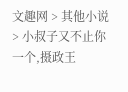文趣网 > 其他小说 > 小叔子又不止你一个,摄政王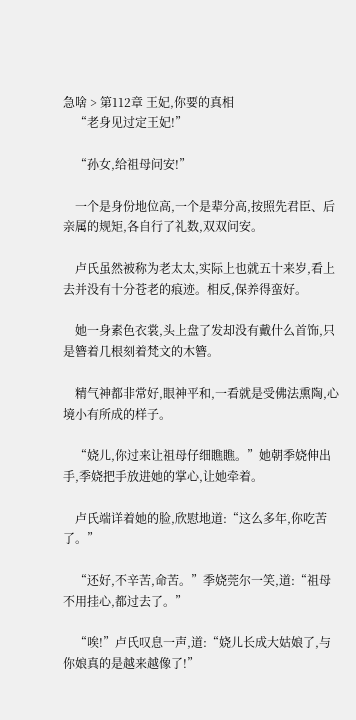急啥 > 第112章 王妃,你要的真相
    “老身见过定王妃!”

    “孙女,给祖母问安!”

    一个是身份地位高,一个是辈分高,按照先君臣、后亲属的规矩,各自行了礼数,双双问安。

    卢氏虽然被称为老太太,实际上也就五十来岁,看上去并没有十分苍老的痕迹。相反,保养得蛮好。

    她一身素色衣裳,头上盘了发却没有戴什么首饰,只是簪着几根刻着梵文的木簪。

    精气神都非常好,眼神平和,一看就是受佛法熏陶,心境小有所成的样子。

    “娆儿,你过来让祖母仔细瞧瞧。”她朝季娆伸出手,季娆把手放进她的掌心,让她牵着。

    卢氏端详着她的脸,欣慰地道:“这么多年,你吃苦了。”

    “还好,不辛苦,命苦。”季娆莞尔一笑,道:“祖母不用挂心,都过去了。”

    “唉!”卢氏叹息一声,道:“娆儿长成大姑娘了,与你娘真的是越来越像了!”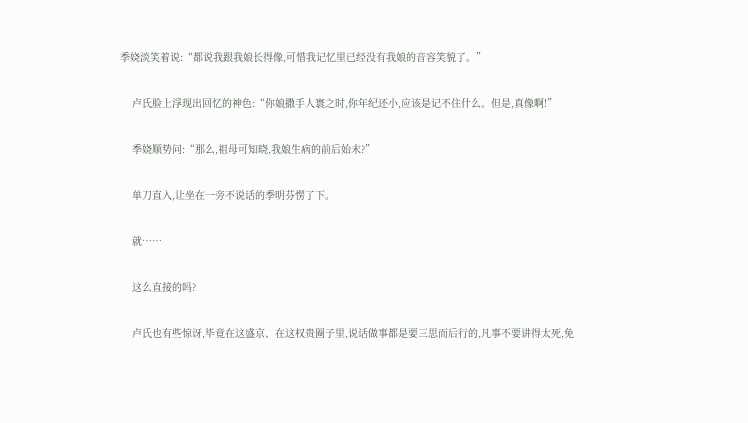季娆淡笑着说:“都说我跟我娘长得像,可惜我记忆里已经没有我娘的音容笑貌了。”

    卢氏脸上浮现出回忆的神色:“你娘撒手人寰之时,你年纪还小,应该是记不住什么。但是,真像啊!”

    季娆顺势问:“那么,祖母可知晓,我娘生病的前后始末?”

    单刀直入,让坐在一旁不说话的季明芬愣了下。

    就……

    这么直接的吗?

    卢氏也有些惊讶,毕竟在这盛京、在这权贵圈子里,说话做事都是要三思而后行的,凡事不要讲得太死,免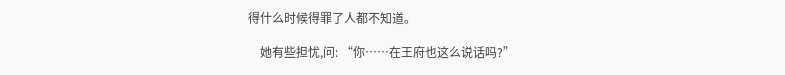得什么时候得罪了人都不知道。

    她有些担忧,问: “你……在王府也这么说话吗?”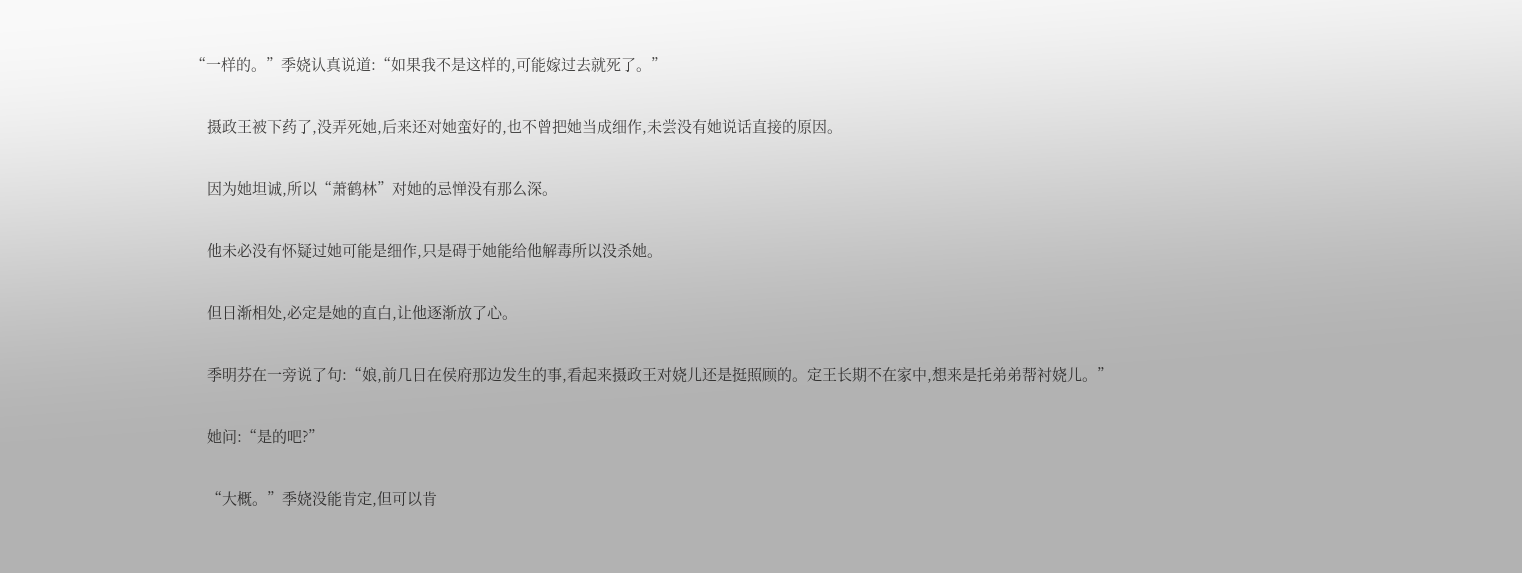“一样的。”季娆认真说道:“如果我不是这样的,可能嫁过去就死了。”

    摄政王被下药了,没弄死她,后来还对她蛮好的,也不曾把她当成细作,未尝没有她说话直接的原因。

    因为她坦诚,所以“萧鹤林”对她的忌惮没有那么深。

    他未必没有怀疑过她可能是细作,只是碍于她能给他解毒所以没杀她。

    但日渐相处,必定是她的直白,让他逐渐放了心。

    季明芬在一旁说了句:“娘,前几日在侯府那边发生的事,看起来摄政王对娆儿还是挺照顾的。定王长期不在家中,想来是托弟弟帮衬娆儿。”

    她问:“是的吧?”

    “大概。”季娆没能肯定,但可以肯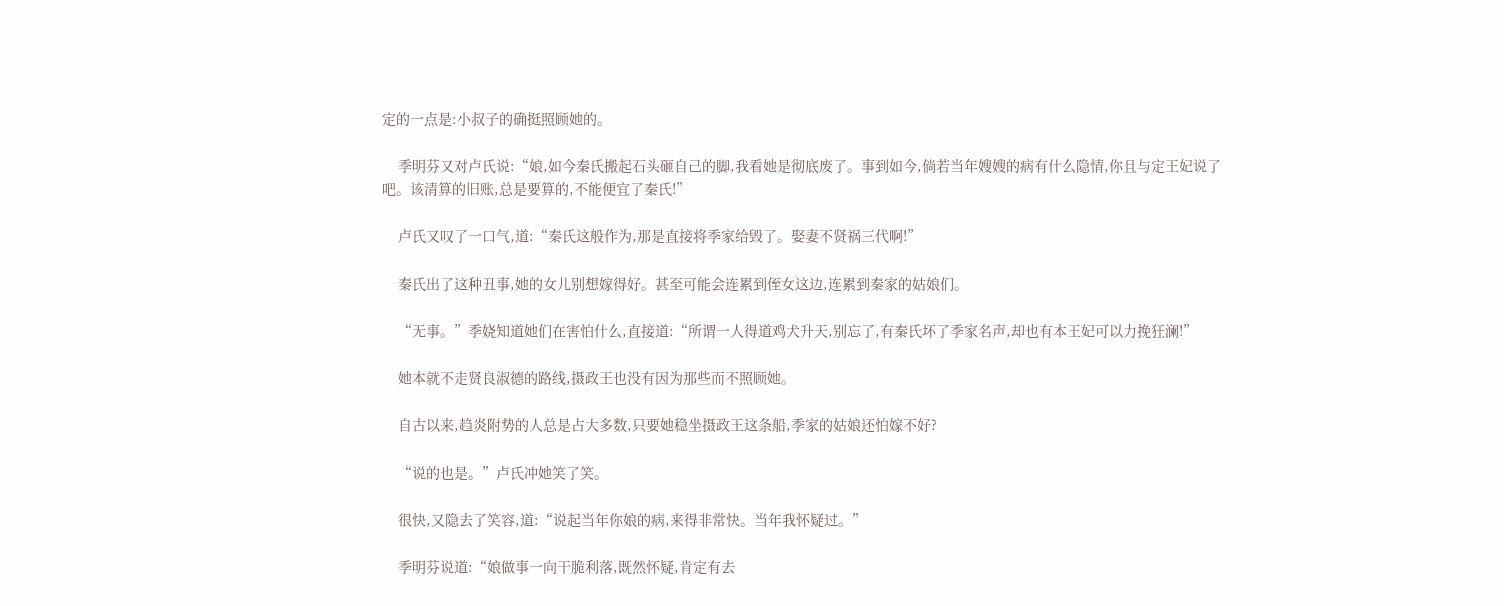定的一点是:小叔子的确挺照顾她的。

    季明芬又对卢氏说:“娘,如今秦氏搬起石头砸自己的脚,我看她是彻底废了。事到如今,倘若当年嫂嫂的病有什么隐情,你且与定王妃说了吧。该清算的旧账,总是要算的,不能便宜了秦氏!”

    卢氏又叹了一口气,道:“秦氏这般作为,那是直接将季家给毁了。娶妻不贤祸三代啊!”

    秦氏出了这种丑事,她的女儿别想嫁得好。甚至可能会连累到侄女这边,连累到秦家的姑娘们。

    “无事。”季娆知道她们在害怕什么,直接道:“所谓一人得道鸡犬升天,别忘了,有秦氏坏了季家名声,却也有本王妃可以力挽狂澜!”

    她本就不走贤良淑德的路线,摄政王也没有因为那些而不照顾她。

    自古以来,趋炎附势的人总是占大多数,只要她稳坐摄政王这条船,季家的姑娘还怕嫁不好?

    “说的也是。”卢氏冲她笑了笑。

    很快,又隐去了笑容,道:“说起当年你娘的病,来得非常快。当年我怀疑过。”

    季明芬说道:“娘做事一向干脆利落,既然怀疑,肯定有去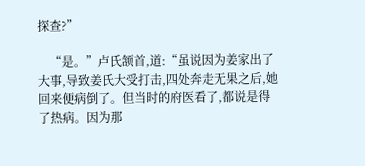探查?”

    “是。”卢氏颔首,道:“虽说因为姜家出了大事,导致姜氏大受打击,四处奔走无果之后,她回来便病倒了。但当时的府医看了,都说是得了热病。因为那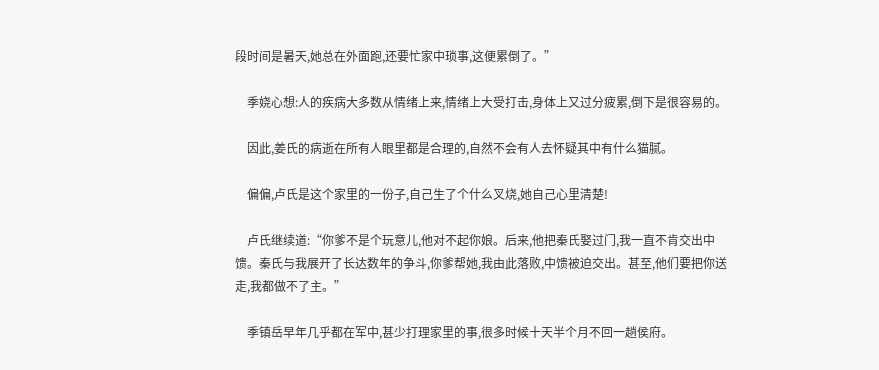段时间是暑天,她总在外面跑,还要忙家中琐事,这便累倒了。”

    季娆心想:人的疾病大多数从情绪上来,情绪上大受打击,身体上又过分疲累,倒下是很容易的。

    因此,姜氏的病逝在所有人眼里都是合理的,自然不会有人去怀疑其中有什么猫腻。

    偏偏,卢氏是这个家里的一份子,自己生了个什么叉烧,她自己心里清楚!

    卢氏继续道:“你爹不是个玩意儿,他对不起你娘。后来,他把秦氏娶过门,我一直不肯交出中馈。秦氏与我展开了长达数年的争斗,你爹帮她,我由此落败,中馈被迫交出。甚至,他们要把你送走,我都做不了主。”

    季镇岳早年几乎都在军中,甚少打理家里的事,很多时候十天半个月不回一趟侯府。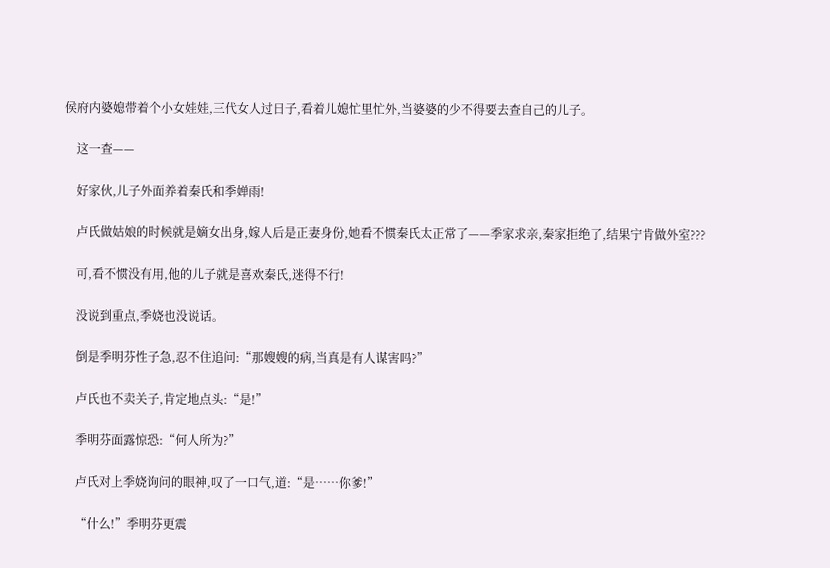侯府内婆媳带着个小女娃娃,三代女人过日子,看着儿媳忙里忙外,当婆婆的少不得要去查自己的儿子。

    这一查——

    好家伙,儿子外面养着秦氏和季婵雨!

    卢氏做姑娘的时候就是嫡女出身,嫁人后是正妻身份,她看不惯秦氏太正常了——季家求亲,秦家拒绝了,结果宁肯做外室???

    可,看不惯没有用,他的儿子就是喜欢秦氏,迷得不行!

    没说到重点,季娆也没说话。

    倒是季明芬性子急,忍不住追问:“那嫂嫂的病,当真是有人谋害吗?”

    卢氏也不卖关子,肯定地点头:“是!”

    季明芬面露惊恐:“何人所为?”

    卢氏对上季娆询问的眼神,叹了一口气,道:“是……你爹!”

    “什么!”季明芬更震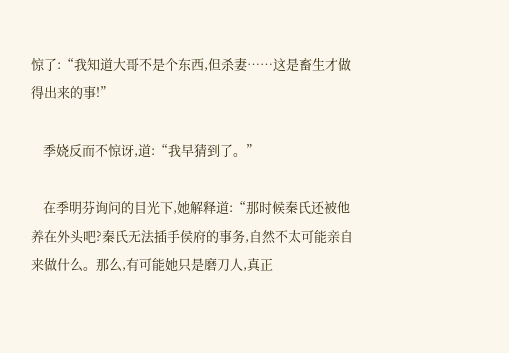惊了:“我知道大哥不是个东西,但杀妻……这是畜生才做得出来的事!”

    季娆反而不惊讶,道:“我早猜到了。”

    在季明芬询问的目光下,她解释道:“那时候秦氏还被他养在外头吧?秦氏无法插手侯府的事务,自然不太可能亲自来做什么。那么,有可能她只是磨刀人,真正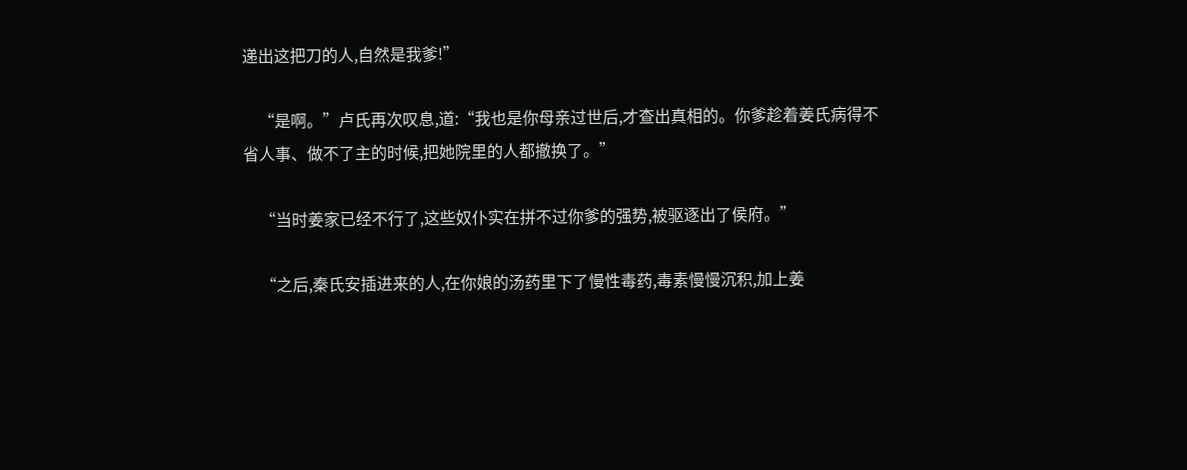递出这把刀的人,自然是我爹!”

    “是啊。”卢氏再次叹息,道:“我也是你母亲过世后,才查出真相的。你爹趁着姜氏病得不省人事、做不了主的时候,把她院里的人都撤换了。”

    “当时姜家已经不行了,这些奴仆实在拼不过你爹的强势,被驱逐出了侯府。”

    “之后,秦氏安插进来的人,在你娘的汤药里下了慢性毒药,毒素慢慢沉积,加上姜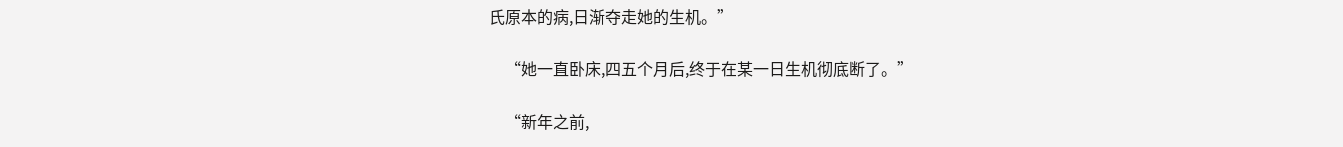氏原本的病,日渐夺走她的生机。”

    “她一直卧床,四五个月后,终于在某一日生机彻底断了。”

    “新年之前,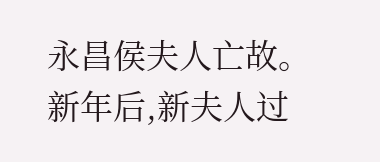永昌侯夫人亡故。新年后,新夫人过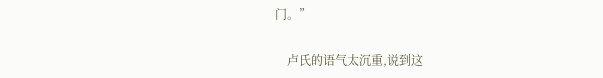门。”

    卢氏的语气太沉重,说到这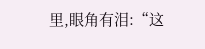里,眼角有泪:“这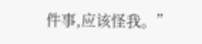件事,应该怪我。”